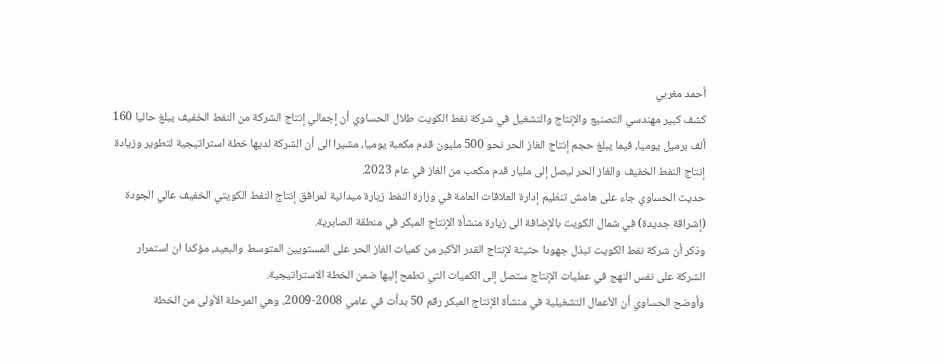أحمد مغربي
كشف كبير مهندسي التصنيع والإنتاج والتشغيل في شركة نفط الكويت طلال الحساوي أن إجمالي إنتاج الشركة من النفط الخفيف يبلغ حاليا 160 ألف برميل يوميا، فيما يبلغ حجم إنتاج الغاز الحر نحو 500 مليون قدم مكعبة يوميا، مشيرا الى أن الشركة لديها خطة استراتيجية لتطوير وزيادة إنتاج النفط الخفيف والغاز الحر ليصل إلى مليار قدم مكعب من الغاز في عام 2023.
حديث الحساوي جاء على هامش تنظيم إدارة العلاقات العامة في وزارة النفط زيارة ميدانية لمرافق إنتاج النفط الكويتي الخفيف عالي الجودة (إشراقة جديدة) في شمال الكويت بالإضافة الى زيارة منشأة الإنتاج المبكر في منطقة الصابرية.
وذكر أن شركة نفط الكويت تبذل جهودا حثيثة لإنتاج القدر الأكبر من كميات الغاز الحر على المستويين المتوسط والبعيد، مؤكدا ان استمرار الشركة على نفس النهج في عمليات الإنتاج ستصل إلى الكميات التي تطمح إليها ضمن الخطة الاستراتيجية.
وأوضح الحساوي أن الأعمال التشغيلية في منشأة الإنتاج المبكر رقم 50 بدأت في عامي 2008-2009، وهي المرحلة الأولى من الخطة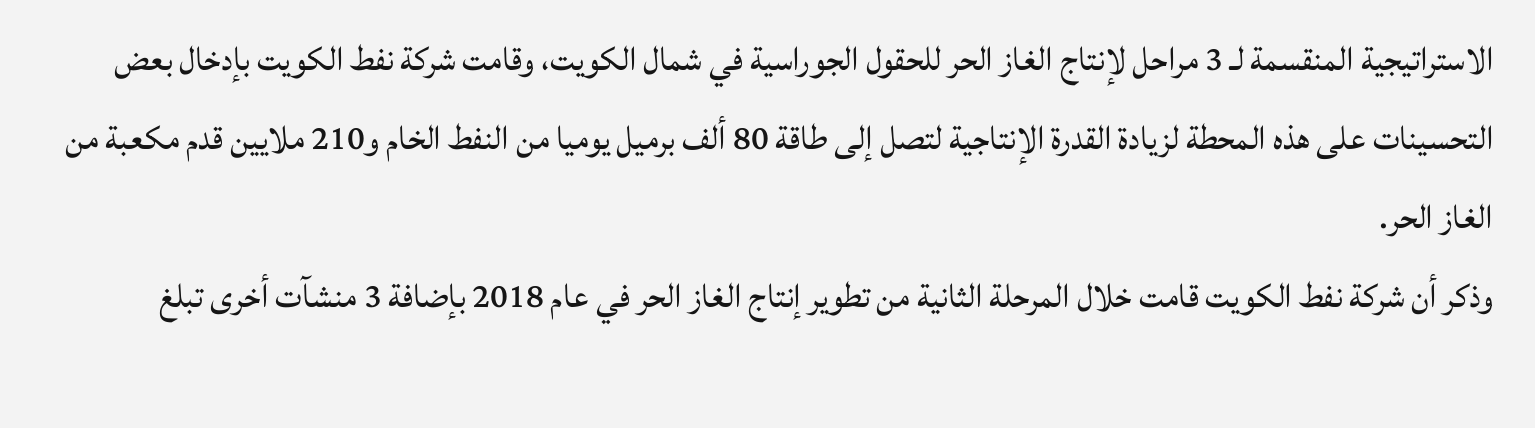الاستراتيجية المنقسمة لـ 3 مراحل لإنتاج الغاز الحر للحقول الجوراسية في شمال الكويت، وقامت شركة نفط الكويت بإدخال بعض التحسينات على هذه المحطة لزيادة القدرة الإنتاجية لتصل إلى طاقة 80 ألف برميل يوميا من النفط الخام و210 ملايين قدم مكعبة من الغاز الحر.
وذكر أن شركة نفط الكويت قامت خلال المرحلة الثانية من تطوير إنتاج الغاز الحر في عام 2018 بإضافة 3 منشآت أخرى تبلغ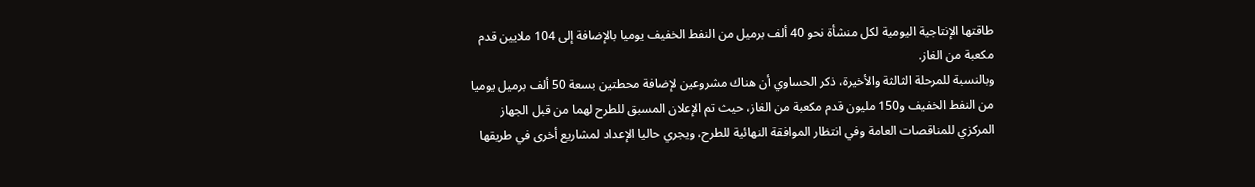طاقتها الإنتاجية اليومية لكل منشأة نحو 40 ألف برميل من النفط الخفيف يوميا بالإضافة إلى 104 ملايين قدم مكعبة من الغاز.
وبالنسبة للمرحلة الثالثة والأخيرة، ذكر الحساوي أن هناك مشروعين لإضافة محطتين بسعة 50 ألف برميل يوميا من النفط الخفيف و150 مليون قدم مكعبة من الغاز، حيث تم الإعلان المسبق للطرح لهما من قبل الجهاز المركزي للمناقصات العامة وفي انتظار الموافقة النهائية للطرح، ويجري حاليا الإعداد لمشاريع أخرى في طريقها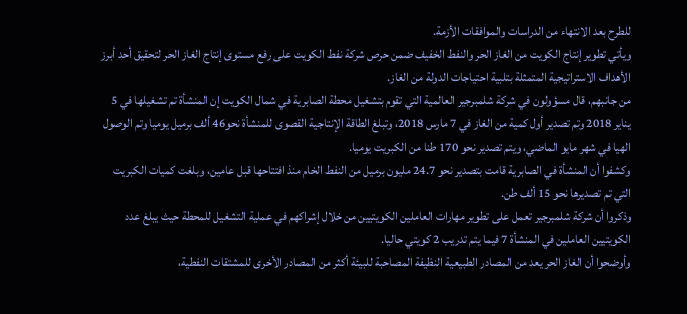للطرح بعد الانتهاء من الدراسات والموافقات الأزمة.
ويأتي تطوير إنتاج الكويت من الغاز الحر والنفط الخفيف ضمن حرص شركة نفط الكويت على رفع مستوى إنتاج الغاز الحر لتحقيق أحد أبرز الأهداف الاستراتيجية المتمثلة بتلبية احتياجات الدولة من الغاز.
من جانبهم، قال مسؤولون في شركة شلمبرجير العالمية التي تقوم بتشغيل محطة الصابرية في شمال الكويت إن المنشأة تم تشغيلها في 5 يناير 2018 وتم تصدير أول كمية من الغاز في 7 مارس 2018، وتبلغ الطاقة الإنتاجية القصوى للمنشأة نحو46 ألف برميل يوميا وتم الوصول الهيا في شهر مايو الماضي، ويتم تصدير نحو 170 طنا من الكبريت يوميا.
وكشفوا أن المنشأة في الصابرية قامت بتصدير نحو 24.7 مليون برميل من النفط الخام منذ افتتاحها قبل عامين، وبلغت كميات الكبريت التي تم تصديرها نحو 15 ألف طن.
وذكروا أن شركة شلمبرجير تعمل على تطوير مهارات العاملين الكويتيين من خلال إشراكهم في عملية التشغيل للمحطة حيث يبلغ عدد الكويتيين العاملين في المنشأة 7 فيما يتم تدريب 2 كويتي حاليا.
وأوضحوا أن الغاز الحر يعد من المصادر الطبيعية النظيفة المصاحبة للبيئة أكثر من المصادر الأخرى للمشتقات النفطية،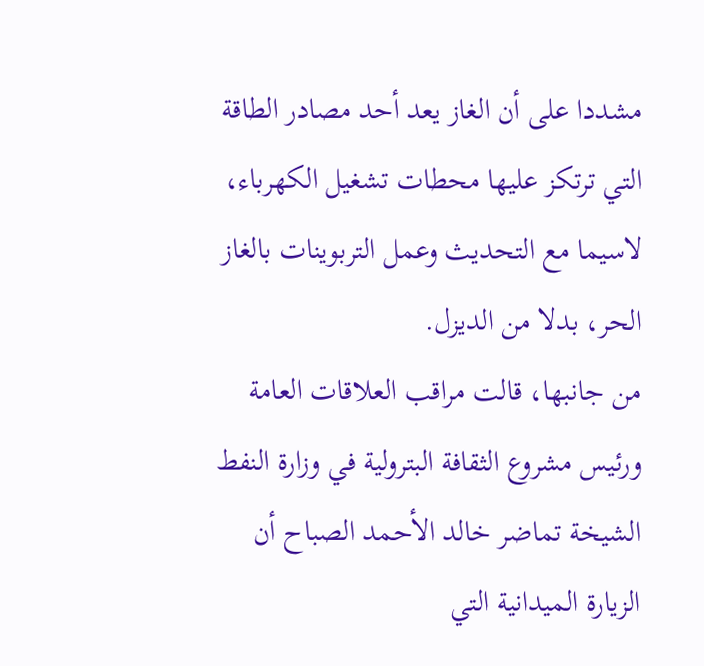مشددا على أن الغاز يعد أحد مصادر الطاقة التي ترتكز عليها محطات تشغيل الكهرباء، لاسيما مع التحديث وعمل التربوينات بالغاز الحر، بدلا من الديزل.
من جانبها، قالت مراقب العلاقات العامة ورئيس مشروع الثقافة البترولية في وزارة النفط الشيخة تماضر خالد الأحمد الصباح أن الزيارة الميدانية التي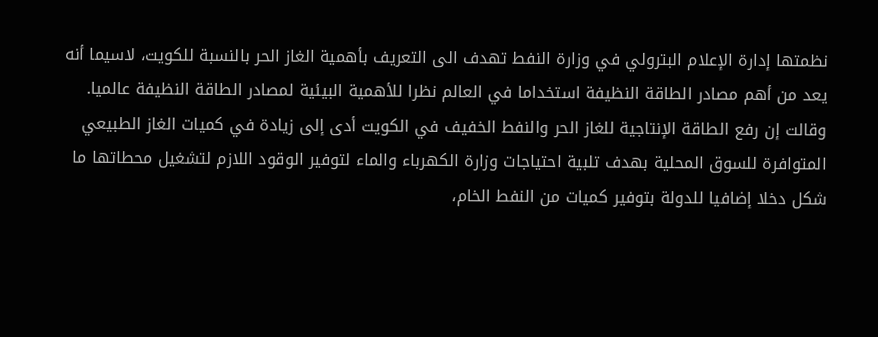نظمتها إدارة الإعلام البترولي في وزارة النفط تهدف الى التعريف بأهمية الغاز الحر بالنسبة للكويت، لاسيما أنه يعد من أهم مصادر الطاقة النظيفة استخداما في العالم نظرا للأهمية البيئية لمصادر الطاقة النظيفة عالميا.
وقالت إن رفع الطاقة الإنتاجية للغاز الحر والنفط الخفيف في الكويت أدى إلى زيادة في كميات الغاز الطبيعي المتوافرة للسوق المحلية بهدف تلبية احتياجات وزارة الكهرباء والماء لتوفير الوقود اللازم لتشغيل محطاتها ما شكل دخلا إضافيا للدولة بتوفير كميات من النفط الخام،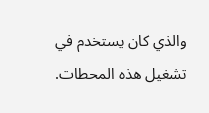والذي كان يستخدم في تشغيل هذه المحطات.